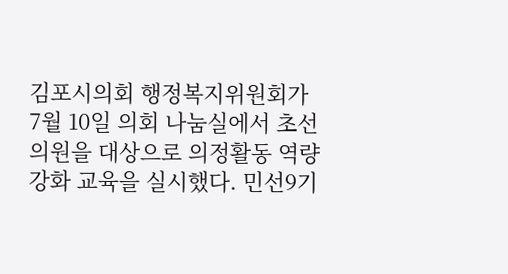김포시의회 행정복지위원회가 7월 10일 의회 나눔실에서 초선의원을 대상으로 의정활동 역량 강화 교육을 실시했다. 민선9기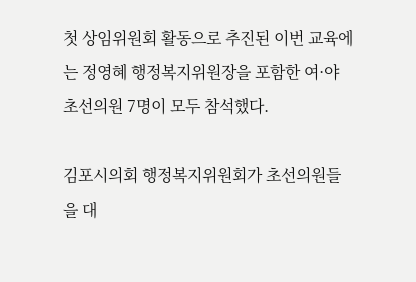첫 상임위원회 활동으로 추진된 이번 교육에는 정영혜 행정복지위원장을 포함한 여·야 초선의원 7명이 모두 참석했다.

김포시의회 행정복지위원회가 초선의원들을 대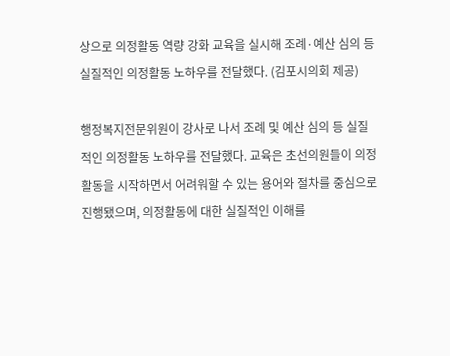상으로 의정활동 역량 강화 교육을 실시해 조례·예산 심의 등 실질적인 의정활동 노하우를 전달했다. (김포시의회 제공)

행정복지전문위원이 강사로 나서 조례 및 예산 심의 등 실질적인 의정활동 노하우를 전달했다. 교육은 초선의원들이 의정활동을 시작하면서 어려워할 수 있는 용어와 절차를 중심으로 진행됐으며, 의정활동에 대한 실질적인 이해를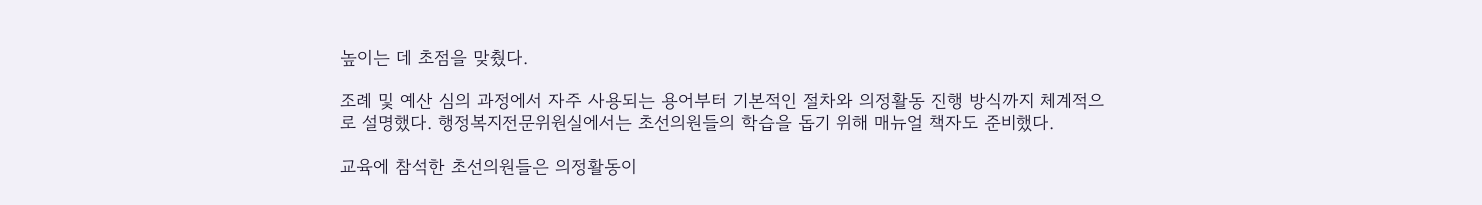높이는 데 초점을 맞췄다.

조례 및 예산 심의 과정에서 자주 사용되는 용어부터 기본적인 절차와 의정활동 진행 방식까지 체계적으로 설명했다. 행정복지전문위원실에서는 초선의원들의 학습을 돕기 위해 매뉴얼 책자도 준비했다.

교육에 참석한 초선의원들은 의정활동이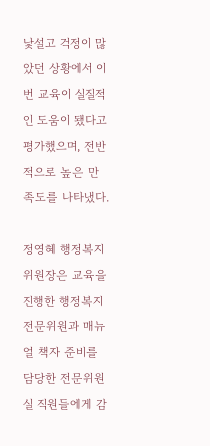낯설고 걱정이 많았던 상황에서 이번 교육이 실질적인 도움이 됐다고 평가했으며, 전반적으로 높은 만족도를 나타냈다.

정영혜 행정복지위원장은 교육을 진행한 행정복지전문위원과 매뉴얼 책자 준비를 담당한 전문위원실 직원들에게 감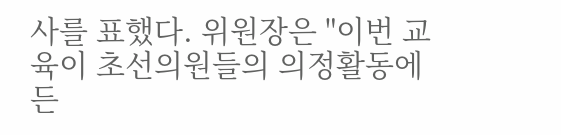사를 표했다. 위원장은 "이번 교육이 초선의원들의 의정활동에 든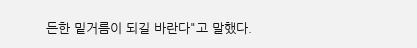든한 밑거름이 되길 바란다"고 말했다.